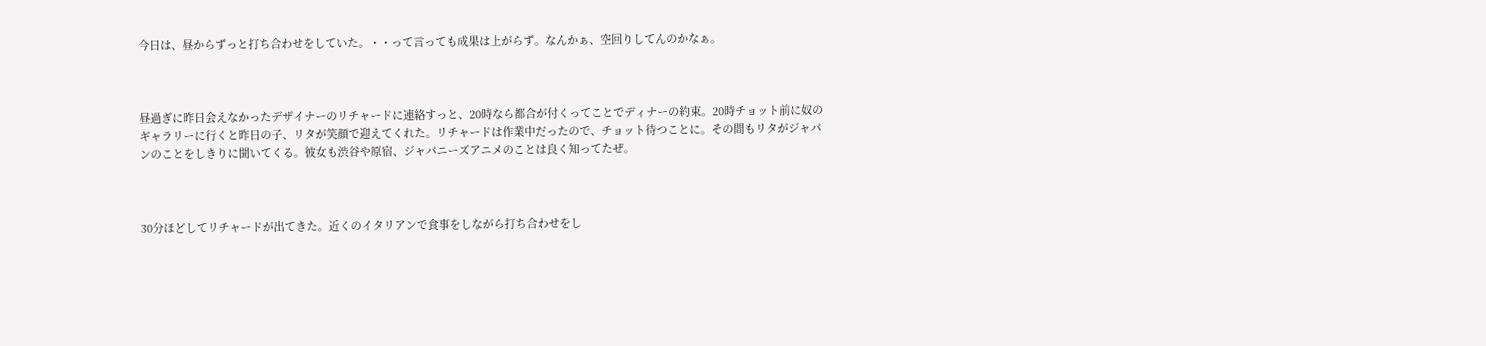今日は、昼からずっと打ち合わせをしていた。・・って言っても成果は上がらず。なんかぁ、空回りしてんのかなぁ。



昼過ぎに昨日会えなかったデザイナーのリチャードに連絡すっと、20時なら都合が付くってことでディナーの約束。20時チョット前に奴のギャラリーに行くと昨日の子、リタが笑顔で迎えてくれた。リチャードは作業中だったので、チョット待つことに。その間もリタがジャパンのことをしきりに聞いてくる。彼女も渋谷や原宿、ジャパニーズアニメのことは良く知ってたぜ。



30分ほどしてリチャードが出てきた。近くのイタリアンで食事をしながら打ち合わせをし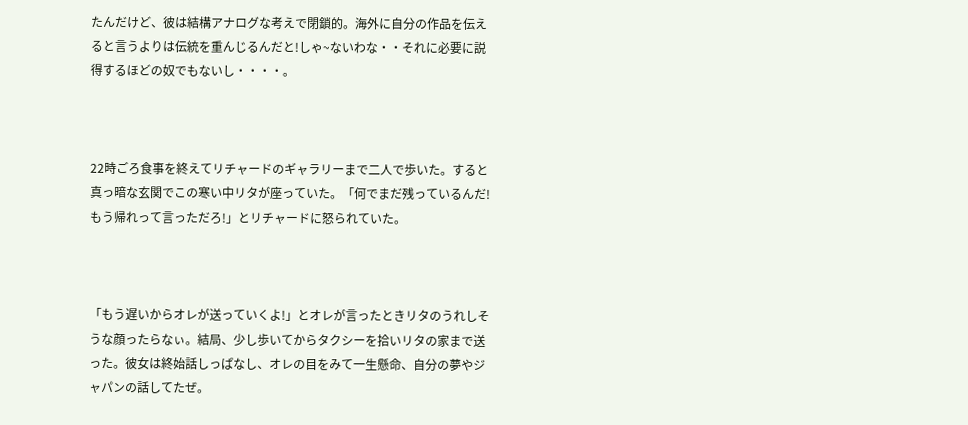たんだけど、彼は結構アナログな考えで閉鎖的。海外に自分の作品を伝えると言うよりは伝統を重んじるんだと!しゃ~ないわな・・それに必要に説得するほどの奴でもないし・・・・。



22時ごろ食事を終えてリチャードのギャラリーまで二人で歩いた。すると真っ暗な玄関でこの寒い中リタが座っていた。「何でまだ残っているんだ!もう帰れって言っただろ!」とリチャードに怒られていた。



「もう遅いからオレが送っていくよ!」とオレが言ったときリタのうれしそうな顔ったらなぃ。結局、少し歩いてからタクシーを拾いリタの家まで送った。彼女は終始話しっぱなし、オレの目をみて一生懸命、自分の夢やジャパンの話してたぜ。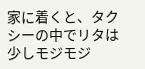家に着くと、タクシーの中でリタは少しモジモジ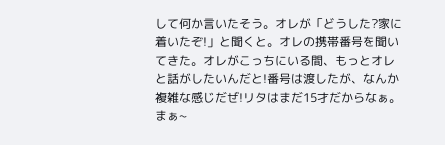して何か言いたそう。オレが「どうした?家に着いたぞ!」と聞くと。オレの携帯番号を聞いてきた。オレがこっちにいる間、もっとオレと話がしたいんだと!番号は渡したが、なんか複雑な感じだぜ!リタはまだ15才だからなぁ。まぁ~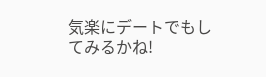気楽にデートでもしてみるかね!